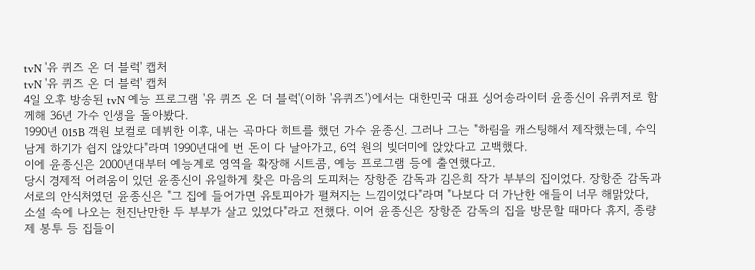tvN '유 퀴즈 온 더 블럭' 캡처
tvN '유 퀴즈 온 더 블럭' 캡처
4일 오후 방송된 tvN 예능 프로그램 '유 퀴즈 온 더 블럭'(이하 '유퀴즈')에서는 대한민국 대표 싱어송라이터 윤종신이 유퀴저로 함께해 36년 가수 인생을 돌아봤다.
1990년 015B 객원 보컬로 데뷔한 이후, 내는 곡마다 히트를 했던 가수 윤종신. 그러나 그는 "하림을 캐스팅해서 제작했는데, 수익 남게 하기가 쉽지 않았다"라며 1990년대에 번 돈이 다 날아가고, 6억 원의 빚더미에 앉았다고 고백했다.
이에 윤종신은 2000년대부터 예능계로 영역을 확장해 시트콤, 예능 프로그램 등에 출연했다고.
당시 경제적 어려움이 있던 윤종신이 유일하게 찾은 마음의 도피처는 장항준 감독과 김은희 작가 부부의 집이었다. 장항준 감독과 서로의 안식처였던 윤종신은 "그 집에 들어가면 유토피아가 펼쳐지는 느낌이었다"라며 "나보다 더 가난한 애들이 너무 해맑았다, 소설 속에 나오는 천진난만한 두 부부가 살고 있었다"라고 전했다. 이어 윤종신은 장항준 감독의 집을 방문할 때마다 휴지, 종량제 봉투 등 집들이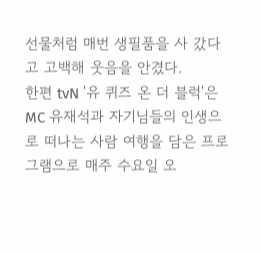선물처럼 매번 생필품을 사 갔다고 고백해 웃음을 안겼다.
한편 tvN '유 퀴즈 온 더 블럭'은 MC 유재석과 자기님들의 인생으로 떠나는 사람 여행을 담은 프로그램으로 매주 수요일 오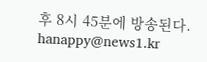후 8시 45분에 방송된다.
hanappy@news1.kr